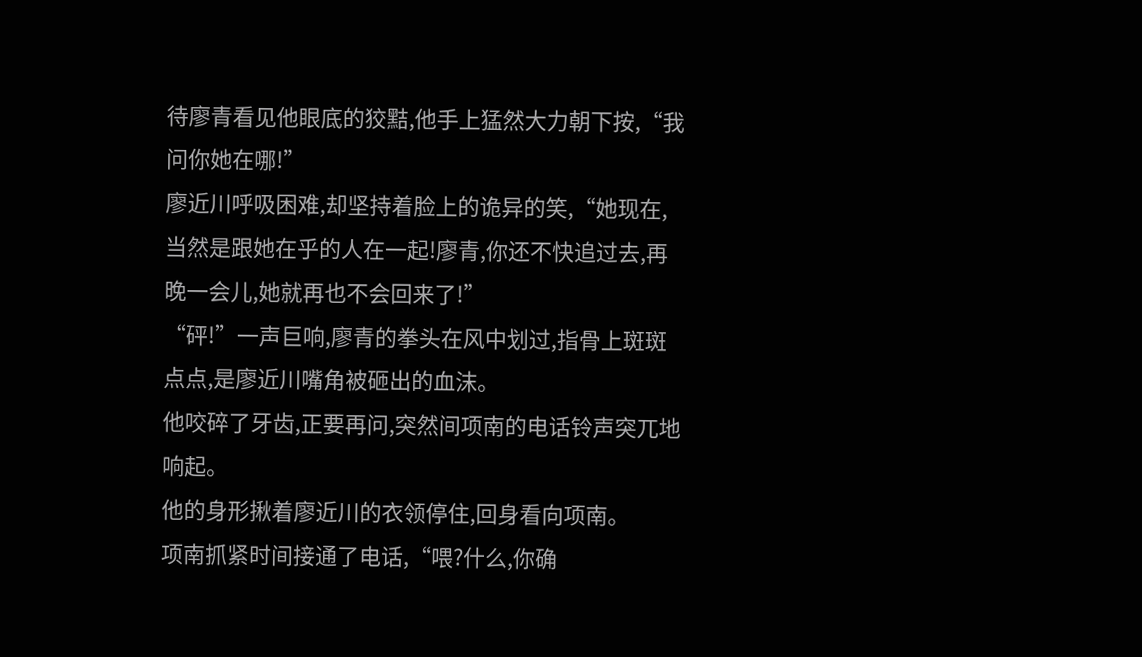待廖青看见他眼底的狡黠,他手上猛然大力朝下按,“我问你她在哪!”
廖近川呼吸困难,却坚持着脸上的诡异的笑,“她现在,当然是跟她在乎的人在一起!廖青,你还不快追过去,再晚一会儿,她就再也不会回来了!”
“砰!”一声巨响,廖青的拳头在风中划过,指骨上斑斑点点,是廖近川嘴角被砸出的血沫。
他咬碎了牙齿,正要再问,突然间项南的电话铃声突兀地响起。
他的身形揪着廖近川的衣领停住,回身看向项南。
项南抓紧时间接通了电话,“喂?什么,你确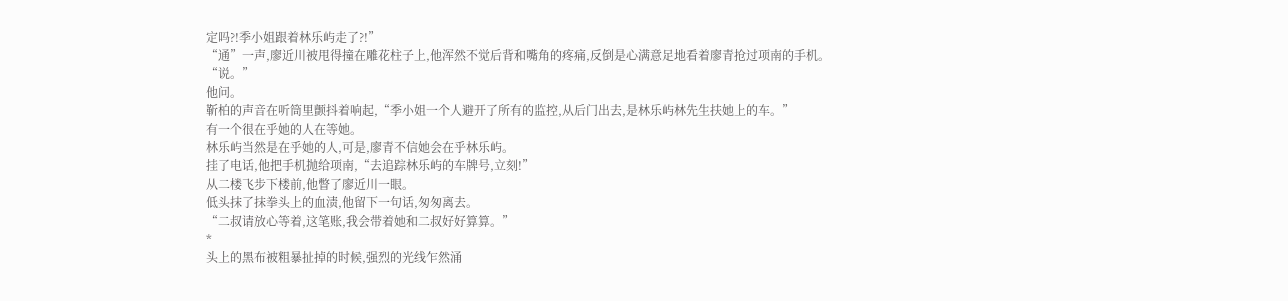定吗?!季小姐跟着林乐屿走了?!”
“通”一声,廖近川被甩得撞在雕花柱子上,他浑然不觉后背和嘴角的疼痛,反倒是心满意足地看着廖青抢过项南的手机。
“说。”
他问。
靳柏的声音在听筒里颤抖着响起,“季小姐一个人避开了所有的监控,从后门出去,是林乐屿林先生扶她上的车。”
有一个很在乎她的人在等她。
林乐屿当然是在乎她的人,可是,廖青不信她会在乎林乐屿。
挂了电话,他把手机抛给项南,“去追踪林乐屿的车牌号,立刻!”
从二楼飞步下楼前,他瞥了廖近川一眼。
低头抹了抹拳头上的血渍,他留下一句话,匆匆离去。
“二叔请放心等着,这笔账,我会带着她和二叔好好算算。”
*
头上的黑布被粗暴扯掉的时候,强烈的光线乍然涌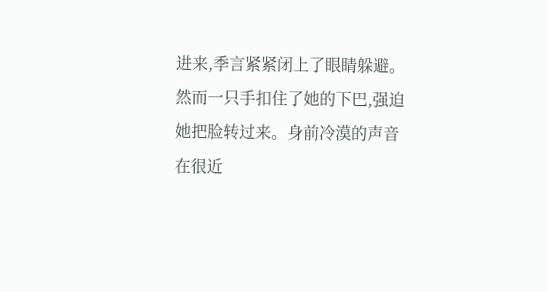进来,季言紧紧闭上了眼睛躲避。
然而一只手扣住了她的下巴,强迫她把脸转过来。身前冷漠的声音在很近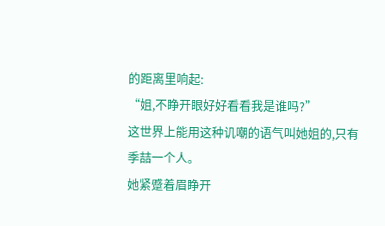的距离里响起:
“姐,不睁开眼好好看看我是谁吗?”
这世界上能用这种讥嘲的语气叫她姐的,只有季喆一个人。
她紧蹙着眉睁开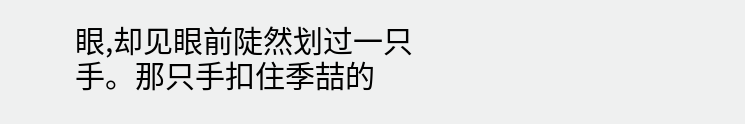眼,却见眼前陡然划过一只手。那只手扣住季喆的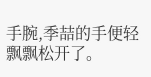手腕,季喆的手便轻飘飘松开了。